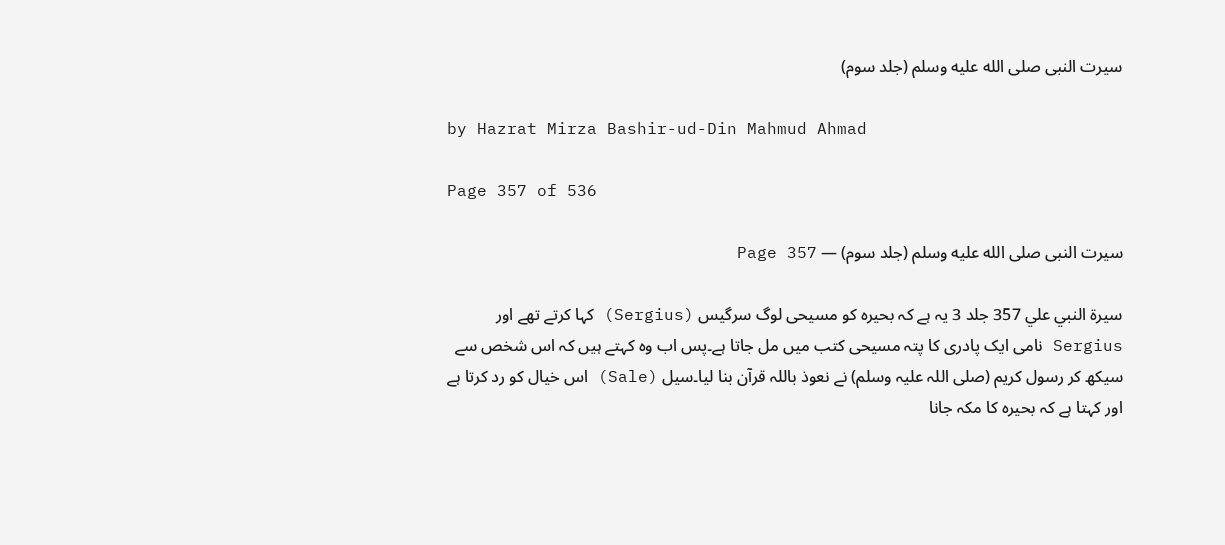سیرت النبی صلى الله عليه وسلم (جلد سوم)

by Hazrat Mirza Bashir-ud-Din Mahmud Ahmad

Page 357 of 536

سیرت النبی صلى الله عليه وسلم (جلد سوم) — Page 357

سيرة النبي علي 357 جلد 3 یہ ہے کہ بحیرہ کو مسیحی لوگ سرگیس (Sergius) کہا کرتے تھے اور Sergius نامی ایک پادری کا پتہ مسیحی کتب میں مل جاتا ہے۔پس اب وہ کہتے ہیں کہ اس شخص سے سیکھ کر رسول کریم (صلی اللہ علیہ وسلم) نے نعوذ باللہ قرآن بنا لیا۔سیل (Sale) اس خیال کو رد کرتا ہے اور کہتا ہے کہ بحیرہ کا مکہ جانا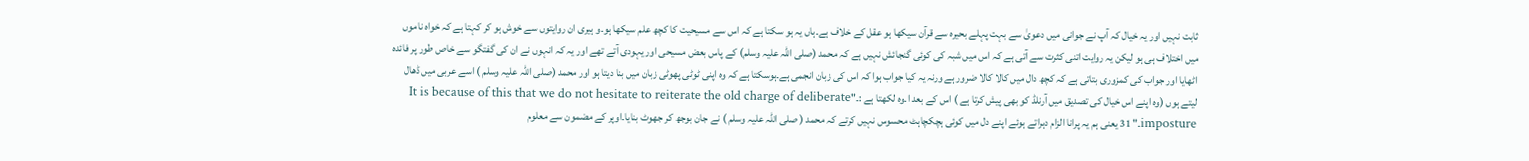ثابت نہیں اور یہ خیال کہ آپ نے جوانی میں دعویٰ سے بہت پہلے بحیرہ سے قرآن سیکھا ہو عقل کے خلاف ہے۔ہاں یہ ہو سکتا ہے کہ اس سے مسیحیت کا کچھ علم سیکھا ہو۔و ہیری ان روایتوں سے خوش ہو کر کہتا ہے کہ خواہ ناموں میں اختلاف ہی ہو لیکن یہ روایت اتنی کثرت سے آتی ہے کہ اس میں شبہ کی کوئی گنجائش نہیں ہے کہ محمد (صلی اللہ علیہ وسلم) کے پاس بعض مسیحی اور یہودی آتے تھے اور یہ کہ انہوں نے ان کی گفتگو سے خاص طور پر فائدہ اٹھایا اور جواب کی کمزوری بتاتی ہے کہ کچھ دال میں کالا کالا ضرور ہے ورنہ یہ کیا جواب ہوا کہ اس کی زبان انجمی ہے۔ہوسکتا ہے کہ وہ اپنی ٹوٹی پھوٹی زبان میں بنا دیتا ہو اور محمد (صلی اللہ علیہ وسلم ) اسے عربی میں ڈھال لیتے ہوں (وہ اپنے اس خیال کی تصدیق میں آرنلڈ کو بھی پیش کرتا ہے ) اس کے بعد ا۔وہ لکھتا ہے :۔"It is because of this that we do not hesitate to reiterate the old charge of deliberate imposture۔" 31 یعنی ہم یہ پرانا الزام دہراتے ہوئے اپنے دل میں کوئی ہچکچاہٹ محسوس نہیں کرتے کہ محمد ( صلی اللہ علیہ وسلم ) نے جان بوجھ کر جھوٹ بنایا۔اوپر کے مضمون سے معلوم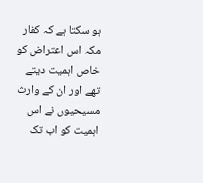ہو سکتا ہے کہ کفار مکہ اس اعتراض کو خاص اہمیت دیتے تھے اور ان کے وارث مسیحیوں نے اس اہمیت کو اب تک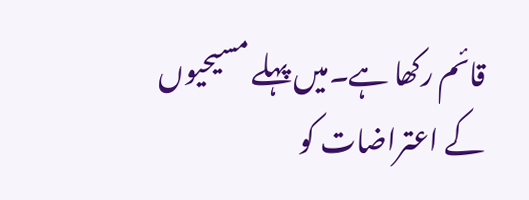قائم رکھا ہے۔میں پہلے مسیحیوں کے اعتراضات کو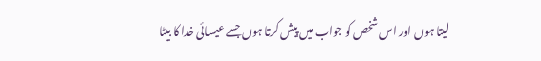لیتا ہوں اور اس شخص کو جواب میں پیش کرتا ہوں جسے عیسائی خدا کا بیٹا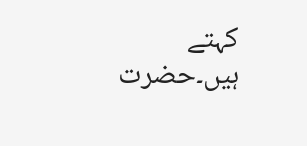کہتے ہیں۔حضرت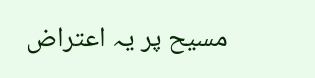مسیح پر یہ اعتراض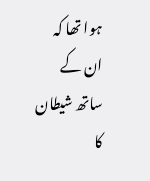ہوا تھا کہ ان کے ساتھ شیطان کا